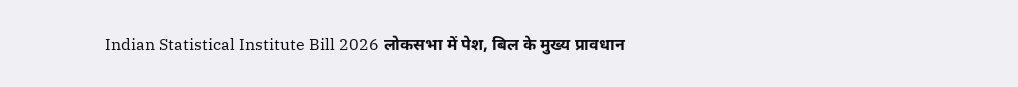Indian Statistical Institute Bill 2026 लोकसभा में पेश, बिल के मुख्य प्रावधान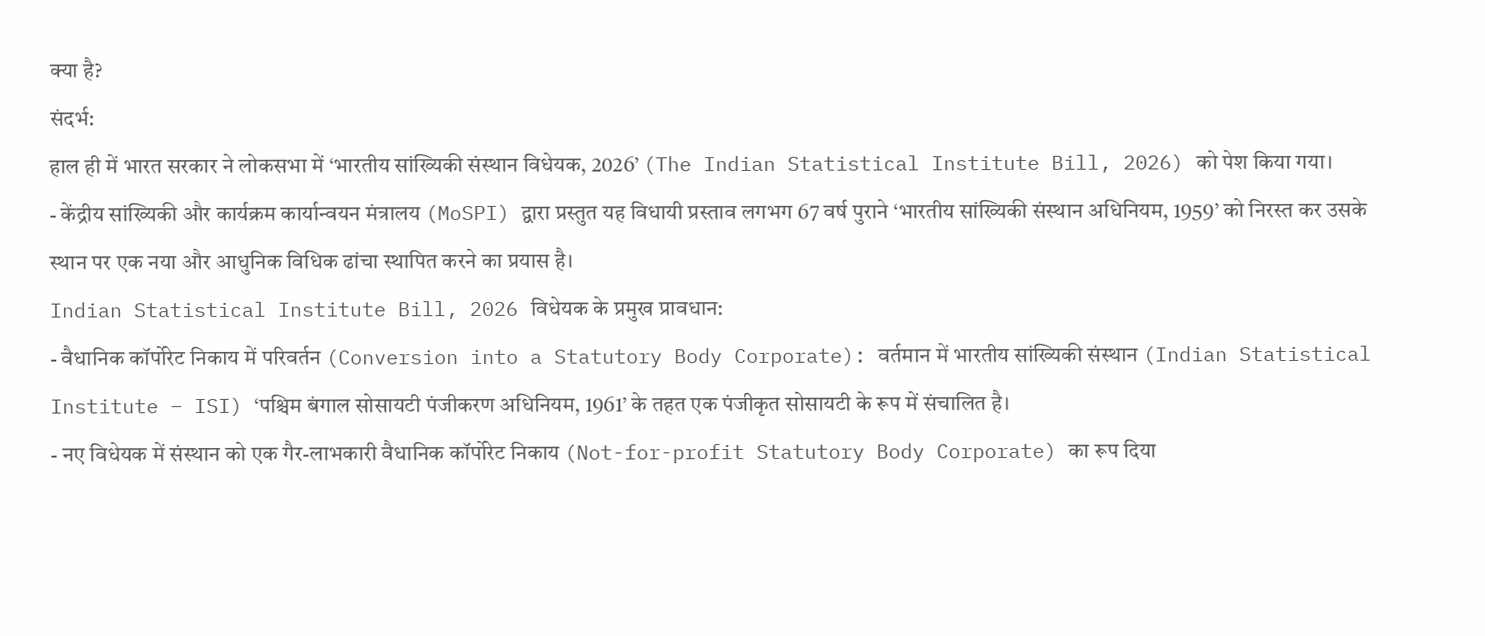क्या है?
संदर्भ:
हाल ही में भारत सरकार ने लोकसभा में ‘भारतीय सांख्यिकी संस्थान विधेयक, 2026’ (The Indian Statistical Institute Bill, 2026) को पेश किया गया।
- केंद्रीय सांख्यिकी और कार्यक्रम कार्यान्वयन मंत्रालय (MoSPI) द्वारा प्रस्तुत यह विधायी प्रस्ताव लगभग 67 वर्ष पुराने ‘भारतीय सांख्यिकी संस्थान अधिनियम, 1959’ को निरस्त कर उसके स्थान पर एक नया और आधुनिक विधिक ढांचा स्थापित करने का प्रयास है।
Indian Statistical Institute Bill, 2026 विधेयक के प्रमुख प्रावधान:
- वैधानिक कॉर्पोरेट निकाय में परिवर्तन (Conversion into a Statutory Body Corporate): वर्तमान में भारतीय सांख्यिकी संस्थान (Indian Statistical Institute – ISI) ‘पश्चिम बंगाल सोसायटी पंजीकरण अधिनियम, 1961’ के तहत एक पंजीकृत सोसायटी के रूप में संचालित है।
- नए विधेयक में संस्थान को एक गैर-लाभकारी वैधानिक कॉर्पोरेट निकाय (Not-for-profit Statutory Body Corporate) का रूप दिया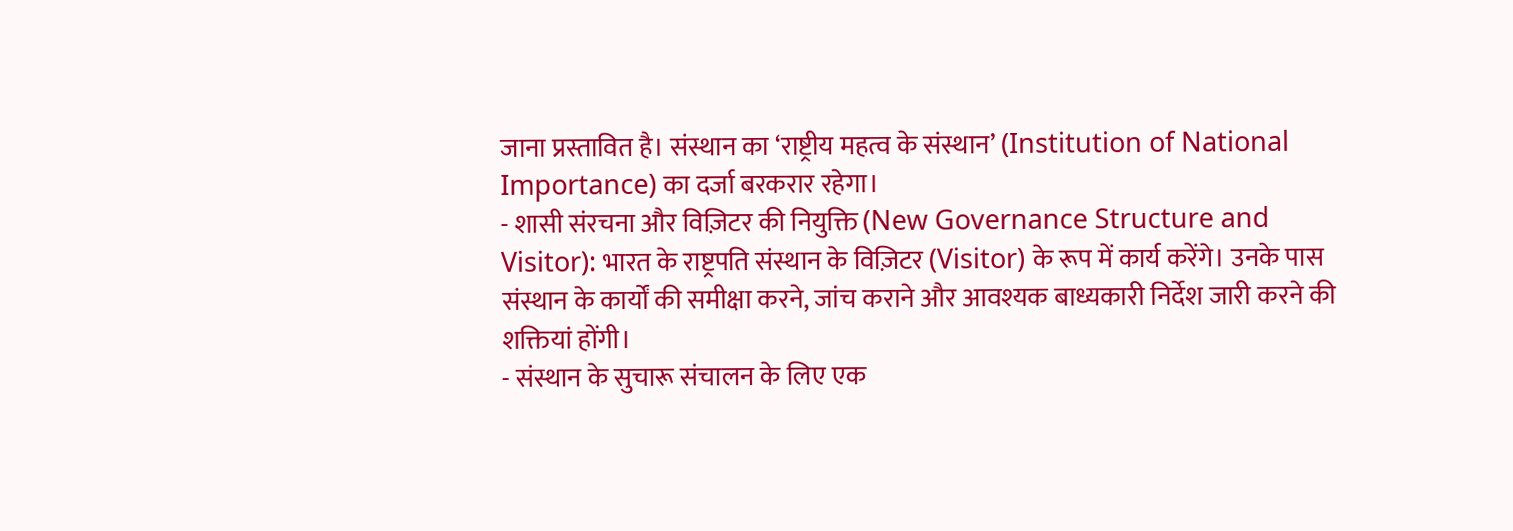जाना प्रस्तावित है। संस्थान का ‘राष्ट्रीय महत्व के संस्थान’ (Institution of National Importance) का दर्जा बरकरार रहेगा।
- शासी संरचना और विज़िटर की नियुक्ति (New Governance Structure and Visitor): भारत के राष्ट्रपति संस्थान के विज़िटर (Visitor) के रूप में कार्य करेंगे। उनके पास संस्थान के कार्यों की समीक्षा करने, जांच कराने और आवश्यक बाध्यकारी निर्देश जारी करने की शक्तियां होंगी।
- संस्थान के सुचारू संचालन के लिए एक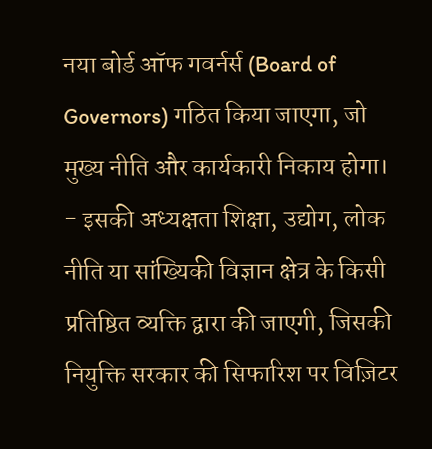नया बोर्ड ऑफ गवर्नर्स (Board of Governors) गठित किया जाएगा, जो मुख्य नीति और कार्यकारी निकाय होगा।
- इसकी अध्यक्षता शिक्षा, उद्योग, लोक नीति या सांख्यिकी विज्ञान क्षेत्र के किसी प्रतिष्ठित व्यक्ति द्वारा की जाएगी, जिसकी नियुक्ति सरकार की सिफारिश पर विज़िटर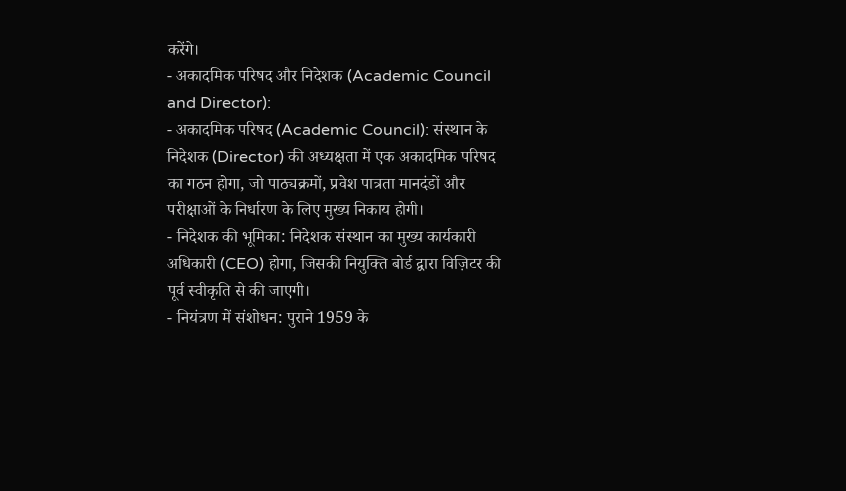करेंगे।
- अकादमिक परिषद और निदेशक (Academic Council and Director):
- अकादमिक परिषद (Academic Council): संस्थान के निदेशक (Director) की अध्यक्षता में एक अकादमिक परिषद का गठन होगा, जो पाठ्यक्रमों, प्रवेश पात्रता मानदंडों और परीक्षाओं के निर्धारण के लिए मुख्य निकाय होगी।
- निदेशक की भूमिका: निदेशक संस्थान का मुख्य कार्यकारी अधिकारी (CEO) होगा, जिसकी नियुक्ति बोर्ड द्वारा विज़िटर की पूर्व स्वीकृति से की जाएगी।
- नियंत्रण में संशोधन: पुराने 1959 के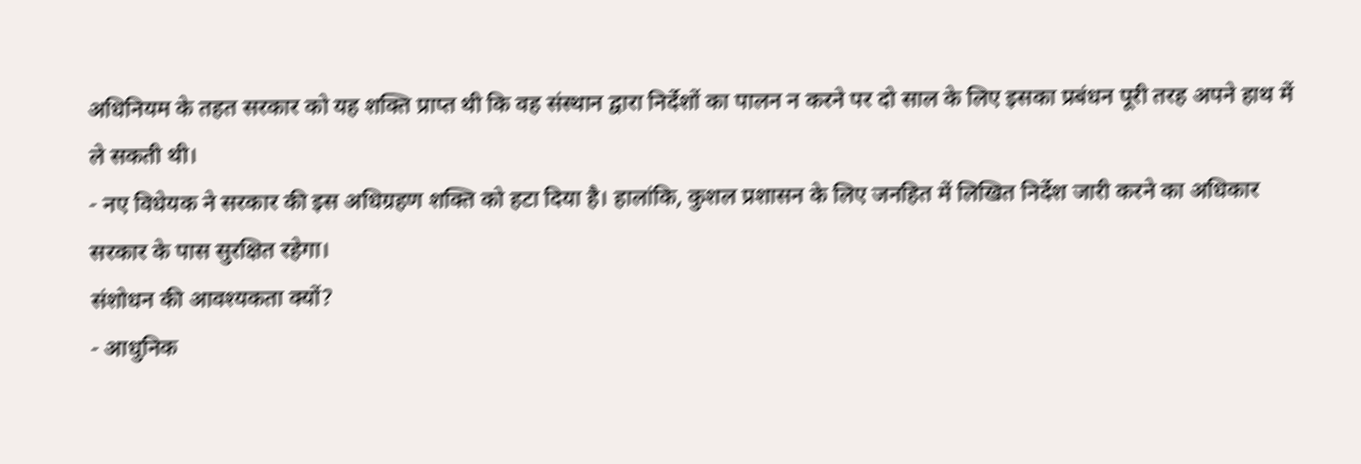अधिनियम के तहत सरकार को यह शक्ति प्राप्त थी कि वह संस्थान द्वारा निर्देशों का पालन न करने पर दो साल के लिए इसका प्रबंधन पूरी तरह अपने हाथ में ले सकती थी।
- नए विधेयक ने सरकार की इस अधिग्रहण शक्ति को हटा दिया है। हालांकि, कुशल प्रशासन के लिए जनहित में लिखित निर्देश जारी करने का अधिकार सरकार के पास सुरक्षित रहेगा।
संशोधन की आवश्यकता क्यों?
- आधुनिक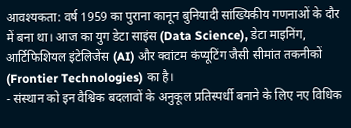आवश्यकता: वर्ष 1959 का पुराना कानून बुनियादी सांख्यिकीय गणनाओं के दौर में बना था। आज का युग डेटा साइंस (Data Science), डेटा माइनिंग, आर्टिफिशियल इंटेलिजेंस (AI) और क्वांटम कंप्यूटिंग जैसी सीमांत तकनीकों (Frontier Technologies) का है।
- संस्थान को इन वैश्विक बदलावों के अनुकूल प्रतिस्पर्धी बनाने के लिए नए विधिक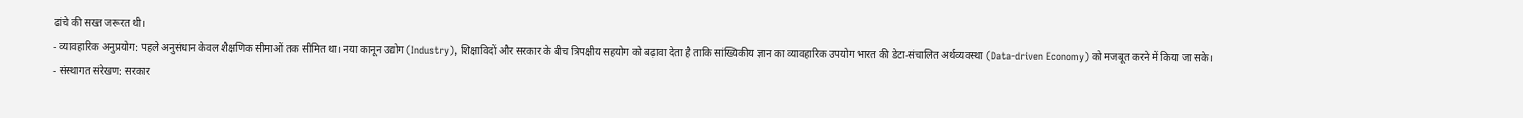ढांचे की सख्त जरूरत थी।
- व्यावहारिक अनुप्रयोग: पहले अनुसंधान केवल शैक्षणिक सीमाओं तक सीमित था। नया कानून उद्योग (Industry), शिक्षाविदों और सरकार के बीच त्रिपक्षीय सहयोग को बढ़ावा देता है ताकि सांख्यिकीय ज्ञान का व्यावहारिक उपयोग भारत की डेटा-संचालित अर्थव्यवस्था (Data-driven Economy) को मजबूत करने में किया जा सके।
- संस्थागत संरेखण: सरकार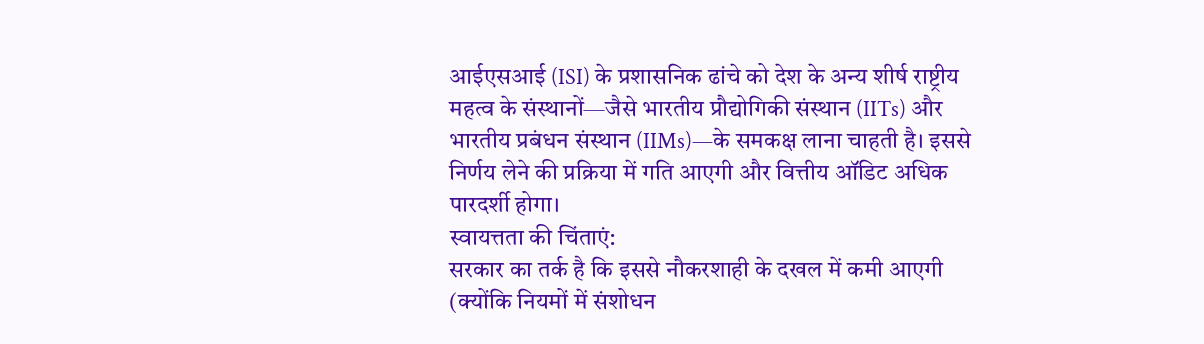आईएसआई (ISI) के प्रशासनिक ढांचे को देश के अन्य शीर्ष राष्ट्रीय महत्व के संस्थानों—जैसे भारतीय प्रौद्योगिकी संस्थान (IITs) और भारतीय प्रबंधन संस्थान (IIMs)—के समकक्ष लाना चाहती है। इससे निर्णय लेने की प्रक्रिया में गति आएगी और वित्तीय ऑडिट अधिक पारदर्शी होगा।
स्वायत्तता की चिंताएं:
सरकार का तर्क है कि इससे नौकरशाही के दखल में कमी आएगी (क्योंकि नियमों में संशोधन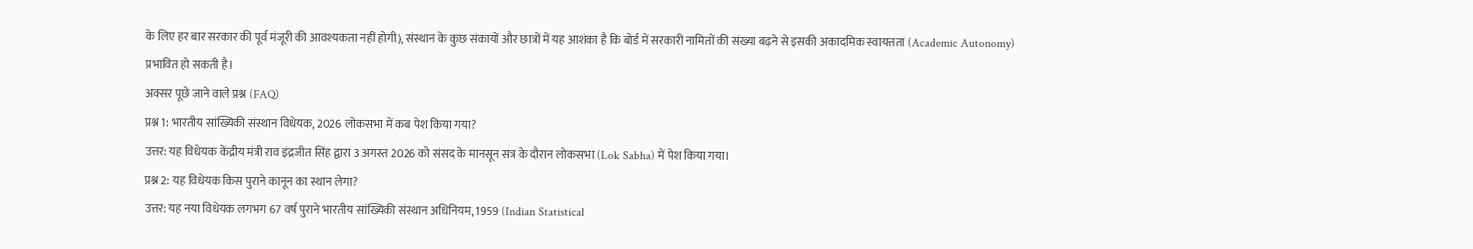के लिए हर बार सरकार की पूर्व मंजूरी की आवश्यकता नहीं होगी), संस्थान के कुछ संकायों और छात्रों में यह आशंका है कि बोर्ड में सरकारी नामितों की संख्या बढ़ने से इसकी अकादमिक स्वायत्तता (Academic Autonomy) प्रभावित हो सकती है।
अक्सर पूछे जाने वाले प्रश्न (FAQ)
प्रश्न 1: भारतीय सांख्यिकी संस्थान विधेयक, 2026 लोकसभा में कब पेश किया गया?
उत्तर: यह विधेयक केंद्रीय मंत्री राव इंद्रजीत सिंह द्वारा 3 अगस्त 2026 को संसद के मानसून सत्र के दौरान लोकसभा (Lok Sabha) में पेश किया गया।
प्रश्न 2: यह विधेयक किस पुराने कानून का स्थान लेगा?
उत्तर: यह नया विधेयक लगभग 67 वर्ष पुराने भारतीय सांख्यिकी संस्थान अधिनियम, 1959 (Indian Statistical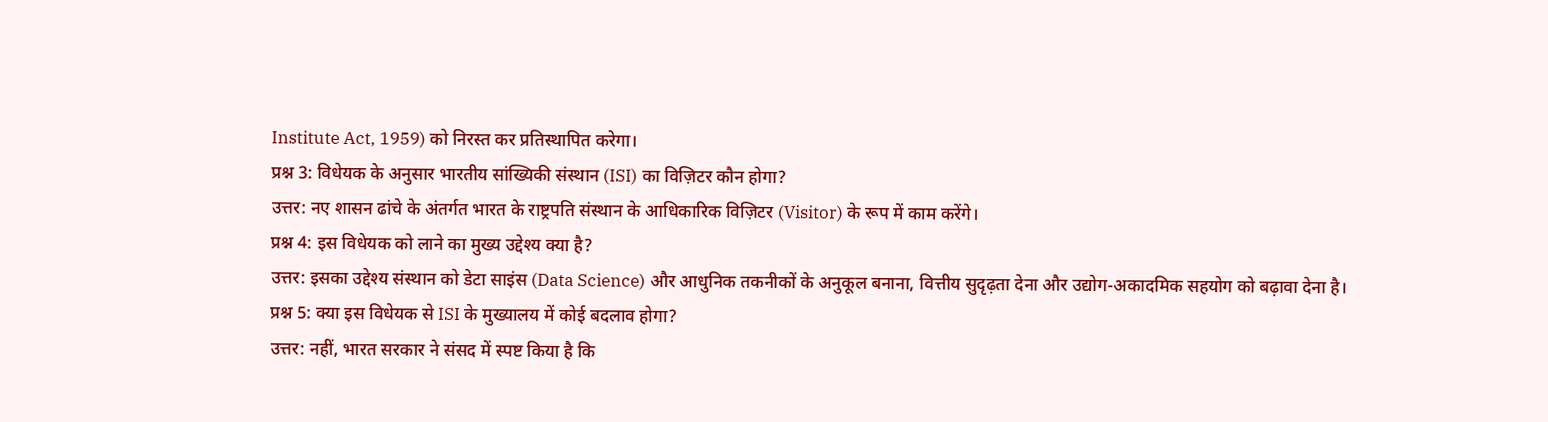Institute Act, 1959) को निरस्त कर प्रतिस्थापित करेगा।
प्रश्न 3: विधेयक के अनुसार भारतीय सांख्यिकी संस्थान (ISI) का विज़िटर कौन होगा?
उत्तर: नए शासन ढांचे के अंतर्गत भारत के राष्ट्रपति संस्थान के आधिकारिक विज़िटर (Visitor) के रूप में काम करेंगे।
प्रश्न 4: इस विधेयक को लाने का मुख्य उद्देश्य क्या है?
उत्तर: इसका उद्देश्य संस्थान को डेटा साइंस (Data Science) और आधुनिक तकनीकों के अनुकूल बनाना, वित्तीय सुदृढ़ता देना और उद्योग-अकादमिक सहयोग को बढ़ावा देना है।
प्रश्न 5: क्या इस विधेयक से ISI के मुख्यालय में कोई बदलाव होगा?
उत्तर: नहीं, भारत सरकार ने संसद में स्पष्ट किया है कि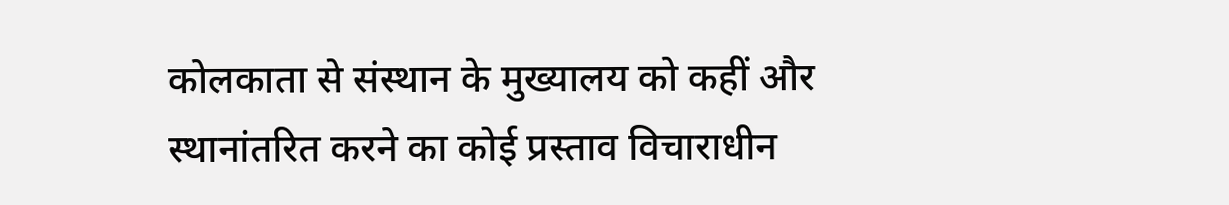कोलकाता से संस्थान के मुख्यालय को कहीं और स्थानांतरित करने का कोई प्रस्ताव विचाराधीन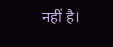नहीं है।